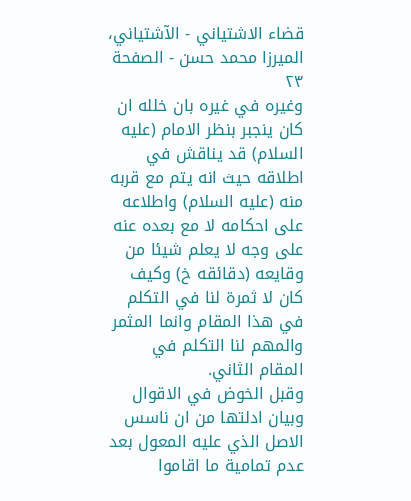قضاء الاشتياني - الآشتياني، الميرزا محمد حسن - الصفحة ٢٣
وغيره في غيره بان خلله ان كان ينجبر بنظر الامام (عليه السلام) قد يناقش في اطلاقه حيث انه يتم مع قربه منه (عليه السلام) واطلاعه على احكامه لا مع بعده عنه على وجه لا يعلم شيئا من وقايعه (دقائقه خ) وكيف كان لا ثمرة لنا في التكلم في هذا المقام وانما المثمر والمهم لنا التكلم في المقام الثاني.
وقبل الخوض في الاقوال وبيان ادلتها من ان ناسس الاصل الذي عليه المعول بعد عدم تمامية ما اقاموا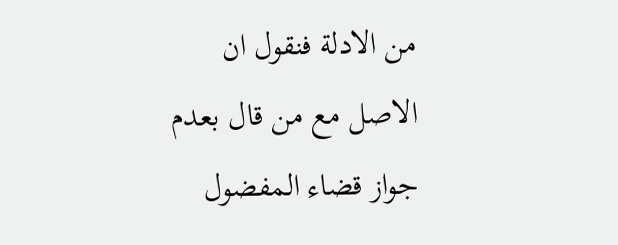من الادلة فنقول ان الاصل مع من قال بعدم جواز قضاء المفضول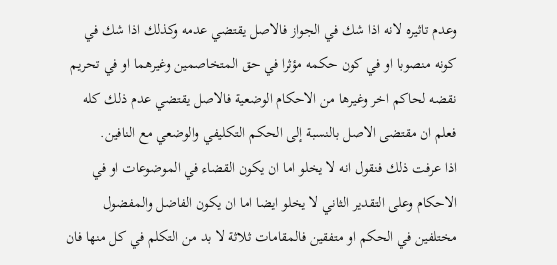وعدم تاثيره لانه اذا شك في الجواز فالاصل يقتضي عدمه وكذلك اذا شك في كونه منصوبا او في كون حكمه مؤثرا في حق المتخاصمين وغيرهما او في تحريم نقضه لحاكم اخر وغيرها من الاحكام الوضعية فالاصل يقتضي عدم ذلك كله فعلم ان مقتضى الاصل بالنسبة إلى الحكم التكليفي والوضعي مع النافين.
اذا عرفت ذلك فنقول انه لا يخلو اما ان يكون القضاء في الموضوعات او في الاحكام وعلى التقدير الثاني لا يخلو ايضا اما ان يكون الفاضل والمفضول مختلفين في الحكم او متفقين فالمقامات ثلاثة لا بد من التكلم في كل منها فان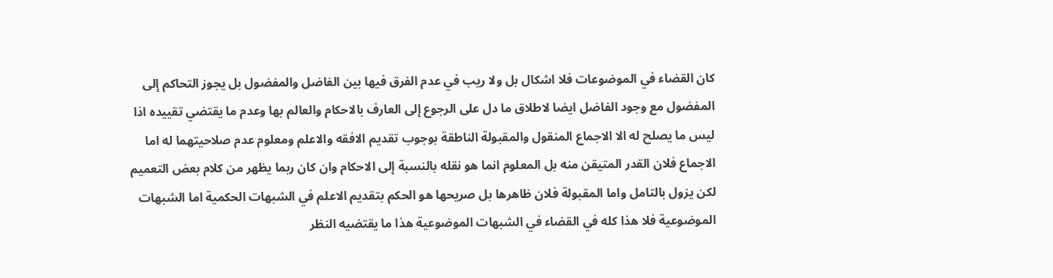كان القضاء في الموضوعات فلا اشكال بل ولا ريب في عدم الفرق فيها بين الفاضل والمفضول بل يجوز التحاكم إلى المفضول مع وجود الفاضل ايضا لاطلاق ما دل على الرجوع إلى العارف بالاحكام والعالم بها وعدم ما يقتضي تقييده اذا ليس ما يصلح له الا الاجماع المنقول والمقبولة الناطقة بوجوب تقديم الافقه والاعلم ومعلوم عدم صلاحيتهما له اما الاجماع فلان القدر المتيقن منه بل المعلوم انما هو نقله بالنسبة إلى الاحكام وان كان ربما يظهر من كلام بعض التعميم لكن يزول بالتامل واما المقبولة فلان ظاهرها بل صريحها هو الحكم بتقديم الاعلم في الشبهات الحكمية اما الشبهات الموضوعية فلا هذا كله في القضاء في الشبهات الموضوعية هذا ما يقتضيه النظر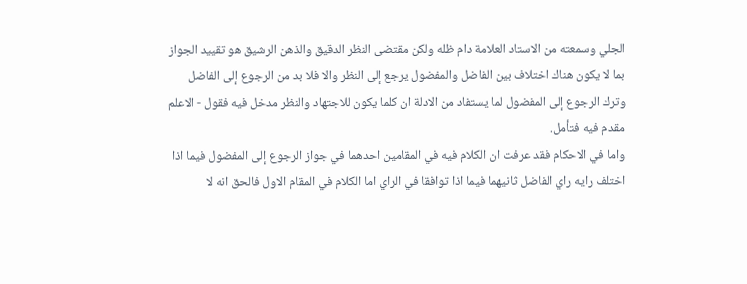الجلي وسمعته من الاستاد العلامة دام ظله ولكن مقتضى النظر الدقيق والذهن الرشيق هو تقييد الجواز بما لا يكون هناك اختلاف بين الفاضل والمفضول يرجع إلى النظر والا فلا بد من الرجوع إلى الفاضل وترك الرجوع إلى المفضول لما يستفاد من الادلة ان كلما يكون للاجتهاد والنظر مدخل فيه فقول - الاعلم مقدم فيه فتأمل.
واما في الاحكام فقد عرفت ان الكلام فيه في المقامين احدهما في جواز الرجوع إلى المفضول فيما اذا اختلف رايه راي الفاضل ثانيهما فيما اذا توافقا في الراي اما الكلام في المقام الاول فالحق انه لا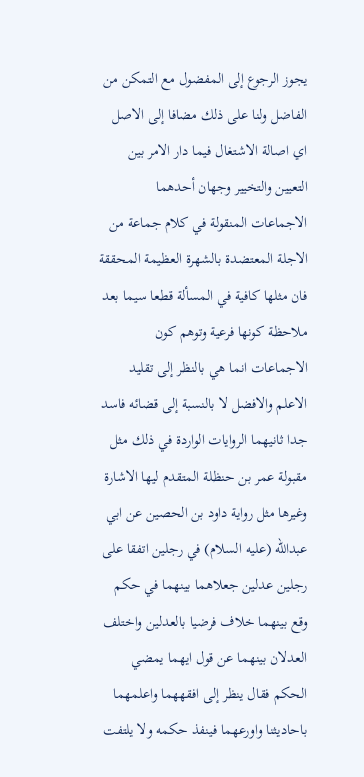يجوز الرجوع إلى المفضول مع التمكن من الفاضل ولنا على ذلك مضافا إلى الاصل اي اصالة الاشتغال فيما دار الامر بين التعيين والتخيير وجهان أحدهما الاجماعات المنقولة في كلام جماعة من الاجلة المعتضدة بالشهرة العظيمة المحققة فان مثلها كافية في المسألة قطعا سيما بعد ملاحظة كونها فرعية وتوهم كون الاجماعات انما هي بالنظر إلى تقليد الاعلم والافضل لا بالنسبة إلى قضائه فاسد جدا ثانيهما الروايات الواردة في ذلك مثل مقبولة عمر بن حنظلة المتقدم ليها الاشارة وغيرها مثل رواية داود بن الحصين عن ابي عبدالله (عليه السلام) في رجلين اتفقا على رجلين عدلين جعلاهما بينهما في حكم وقع بينهما خلاف فرضيا بالعدلين واختلف العدلان بينهما عن قول ايهما يمضي الحكم فقال ينظر إلى افقههما واعلمهما باحاديثنا واورعهما فينفذ حكمه ولا يلتفت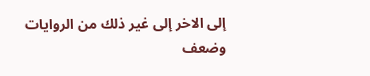إلى الاخر إلى غير ذلك من الروايات وضعف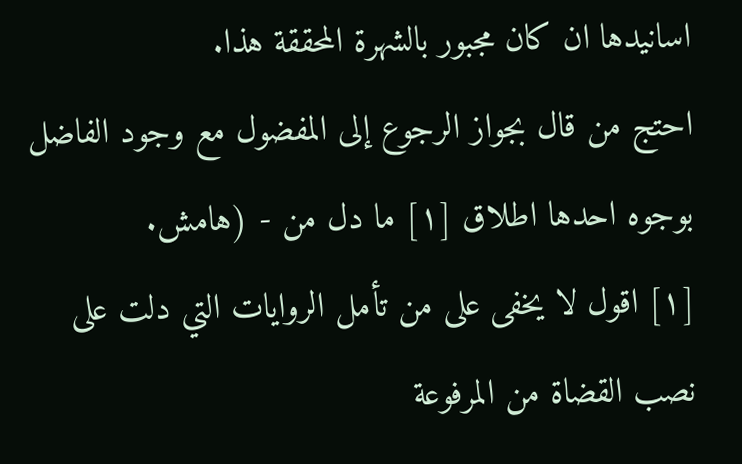اسانيدها ان كان مجبور بالشهرة المحققة هذا.
احتج من قال بجواز الرجوع إلى المفضول مع وجود الفاضل بوجوه احدها اطلاق [١] ما دل من - (هامش.
[١] اقول لا يخفى على من تأمل الروايات التي دلت على نصب القضاة من المرفوعة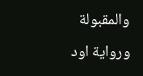والمقبولة ورواية اود